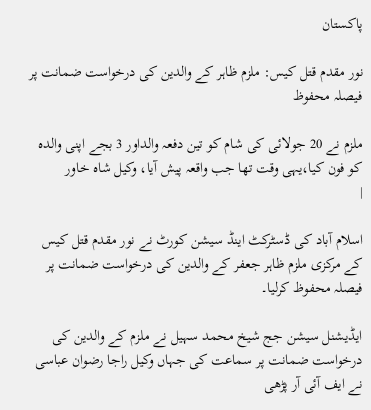پاکستان

نور مقدم قتل کیس: ملزم ظاہر کے والدین کی درخواست ضمانت پر فیصلہ محفوظ

ملزم نے 20 جولائی کی شام کو تین دفعہ والداور 3 بجے اپنی والدہ کو فون کیا،یہی وقت تھا جب واقعہ پیش آیا، وکیل شاہ خاور
|

اسلام آباد کی ڈسٹرکٹ اینڈ سیشن کورٹ نے نور مقدم قتل کیس کے مرکزی ملزم ظاہر جعفر کے والدین کی درخواست ضمانت پر فیصلہ محفوظ کرلیا۔

ایڈیشنل سیشن جج شیخ محمد سہیل نے ملزم کے والدین کی درخواست ضمانت پر سماعت کی جہاں وکیل راجا رضوان عباسی نے ایف آئی آر پڑھی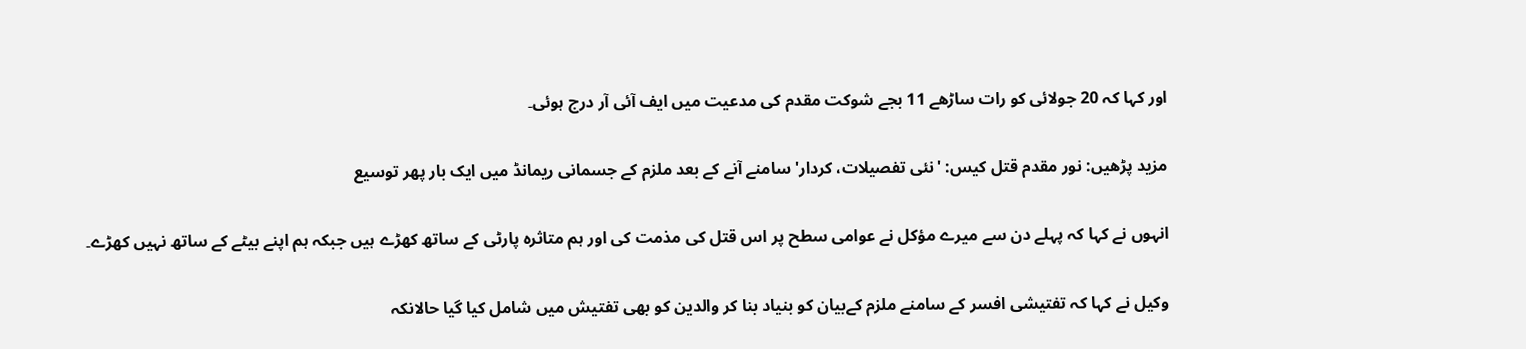اور کہا کہ 20 جولائی کو رات ساڑھے 11 بجے شوکت مقدم کی مدعیت میں ایف آئی آر درج ہوئی۔

مزید پڑھیں: نور مقدم قتل کیس: 'نئی تفصیلات، کردار' سامنے آنے کے بعد ملزم کے جسمانی ریمانڈ میں ایک بار پھر توسیع

انہوں نے کہا کہ پہلے دن سے میرے مؤکل نے عوامی سطح پر اس قتل کی مذمت کی اور ہم متاثرہ پارٹی کے ساتھ کھڑے ہیں جبکہ ہم اپنے بیٹے کے ساتھ نہیں کھڑے۔

وکیل نے کہا کہ تفتیشی افسر کے سامنے ملزم کےبیان کو بنیاد بنا کر والدین کو بھی تفتیش میں شامل کیا گیا حالانکہ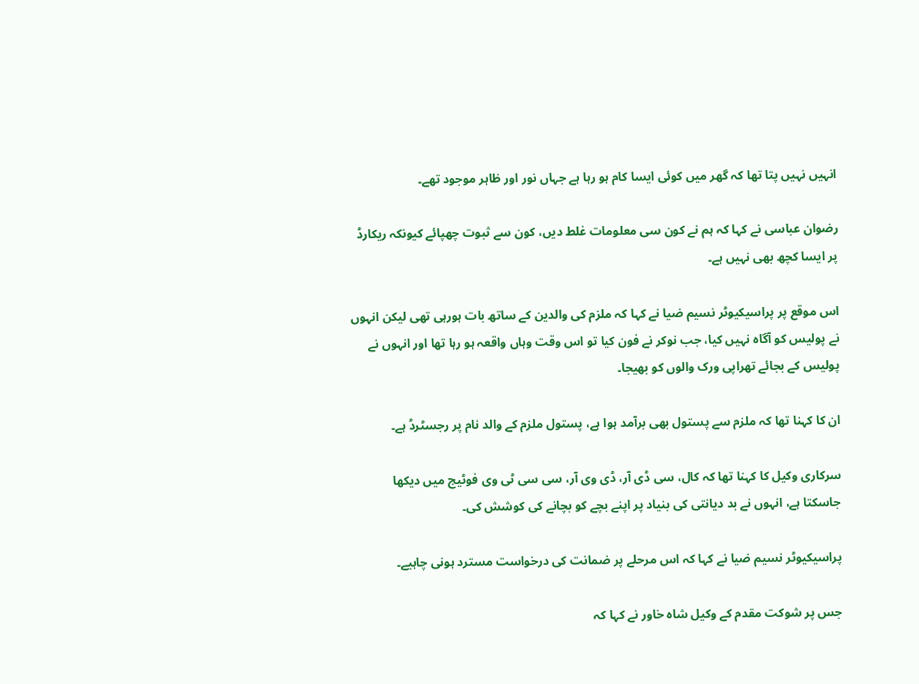انہیں نہیں پتا تھا کہ گھر میں کوئی ایسا کام ہو رہا ہے جہاں نور اور ظاہر موجود تھے۔

رضوان عباسی نے کہا کہ ہم نے کون سی معلومات غلط دیں، کون سے ثبوت چھپائے کیونکہ ریکارڈ پر ایسا کچھ بھی نہیں ہے۔

اس موقع پر پراسیکیوٹر نسیم ضیا نے کہا کہ ملزم کی والدین کے ساتھ بات ہورہی تھی لیکن انہوں نے پولیس کو آگاہ نہیں کیا، جب نوکر نے فون کیا تو اس وقت وہاں واقعہ ہو رہا تھا اور انہوں نے پولیس کے بجائے تھراپی ورک والوں کو بھیجا۔

ان کا کہنا تھا کہ ملزم سے پستول بھی برآمد ہوا ہے، پستول ملزم کے والد نام پر رجسٹرڈ ہے۔

سرکاری وکیل کا کہنا تھا کہ کال، سی ڈی آر، ڈی وی آر، سی سی ٹی وی فوٹیج میں دیکھا جاسکتا ہے، انہوں نے بد دیانتی کی بنیاد پر اپنے بچے کو بچانے کی کوشش کی۔

پراسیکیوٹر نسیم ضیا نے کہا کہ اس مرحلے پر ضمانت کی درخواست مسترد ہونی چاہیے۔

جس پر شوکت مقدم کے وکیل شاہ خاور نے کہا کہ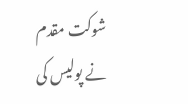شوکت مقدم نے پولیس کی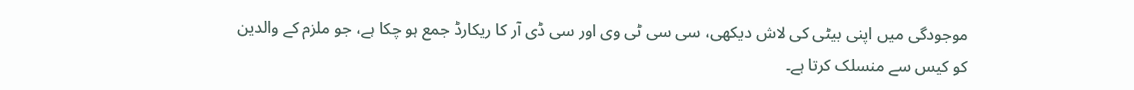موجودگی میں اپنی بیٹی کی لاش دیکھی، سی سی ٹی وی اور سی ڈی آر کا ریکارڈ جمع ہو چکا ہے، جو ملزم کے والدین کو کیس سے منسلک کرتا ہے۔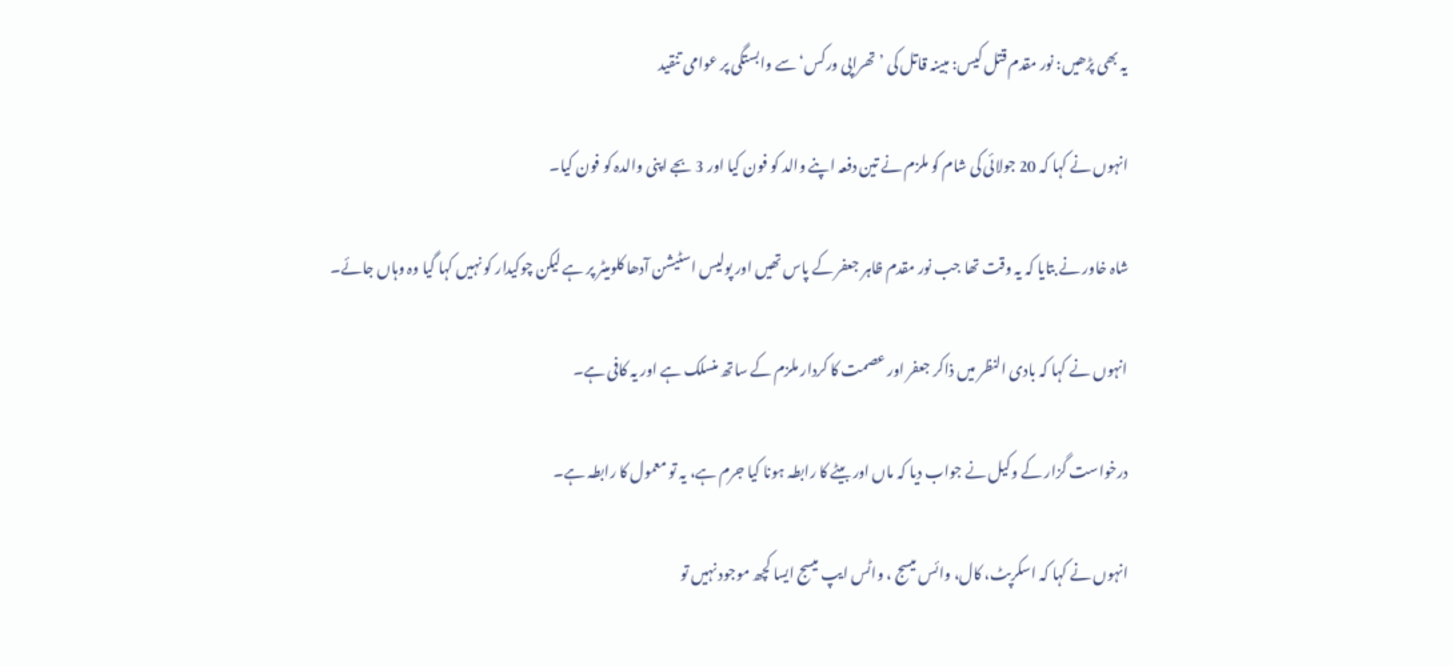یہ بھی پڑھیں: نور مقدم قتل کیس: مبینہ قاتل کی ’تھراپی ورکس‘ سے وابستگی پر عوامی تنقید

انہوں نے کہا کہ 20 جولائی کی شام کو ملزم نے تین دفعہ اپنے والد کو فون کیا اور 3 بجے اپنی والدہ کو فون کیا۔

شاہ خاور نے بتایا کہ یہ وقت تھا جب نور مقدم ظاہر جعفر کے پاس تھیں اور پولیس اسٹیشن آدھا کلومیٹر پر ہے لیکن چوکیدار کو نہیں کہا گیا وہ وہاں جائے۔

انہوں نے کہا کہ بادی النظر میں ذاکر جعفر اور عصمت کا کردار ملزم کے ساتھ منسلک ہے اور یہ کافی ہے۔

درخواست گزار کے وکیل نے جواب دیا کہ ماں اور بیٹے کا رابطہ ہونا کیا جرم ہے، یہ تو معمول کا رابطہ ہے۔

انہوں نے کہا کہ اسکرپٹ، کال، وائس میسج ، واٹس ایپ میسج ایسا کچھ موجود نہیں تو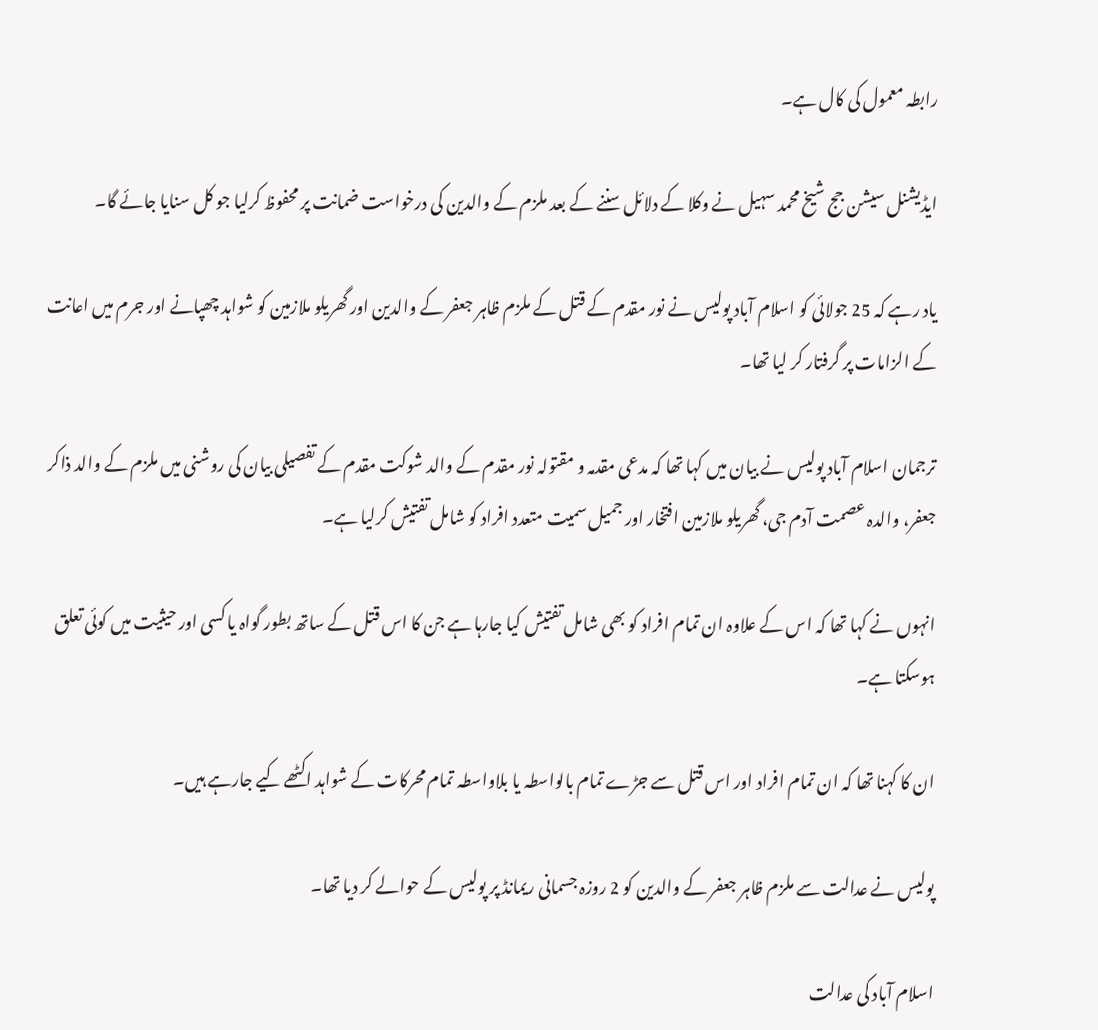رابطہ معمول کی کال ہے۔

ایڈیشنل سیشن جج شیخ محمد سہیل نے وکلا کے دلائل سننے کے بعد ملزم کے والدین کی درخواست ضمانت پر محفوظ کرلیا جو کل سنایا جائے گا۔

یاد رہے کہ 25 جولائی کو اسلام آباد پولیس نے نور مقدم کے قتل کے ملزم ظاہر جعفر کے والدین اور گھریلو ملازمین کو شواہد چھپانے اور جرم میں اعانت کے الزامات پر گرفتار کر لیا تھا۔

ترجمان اسلام آباد پولیس نے بیان میں کہا تھا کہ مدعی مقدمہ و مقتولہ نور مقدم کے والد شوکت مقدم کے تفصیلی بیان کی روشنی میں ملزم کے والد ذاکر جعفر، والدہ عصمت آدم جی، گھریلو ملازمین افتخار اور جمیل سمیت متعدد افراد کو شامل تفتیش کرلیا ہے۔

انہوں نے کہا تھا کہ اس کے علاوہ ان تمام افراد کو بھی شامل تفتیش کیا جارہا ہے جن کا اس قتل کے ساتھ بطور گواہ یا کسی اور حیثیت میں کوئی تعلق ہوسکتا ہے۔

ان کا کہنا تھا کہ ان تمام افراد اور اس قتل سے جڑے تمام بالواسطہ یا بلاواسطہ تمام محرکات کے شواہد اکٹھے کیے جارہے ہیں۔

پولیس نے عدالت سے ملزم ظاہر جعفر کے والدین کو 2 روزہ جسمانی ریمانڈ پر پولیس کے حوالے کر دیا تھا۔

اسلام آباد کی عدالت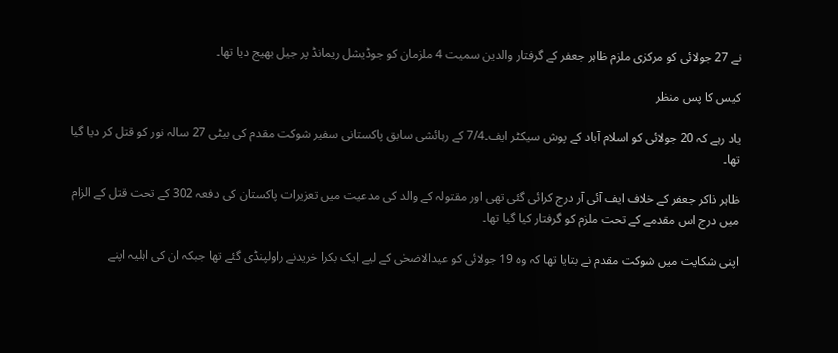نے 27 جولائی کو مرکزی ملزم ظاہر جعفر کے گرفتار والدین سمیت 4 ملزمان کو جوڈیشل ریمانڈ پر جیل بھیج دیا تھا۔

کیس کا پس منظر

یاد رہے کہ 20 جولائی کو اسلام آباد کے پوش سیکٹر ایف۔7/4 کے رہائشی سابق پاکستانی سفیر شوکت مقدم کی بیٹی 27 سالہ نور کو قتل کر دیا گیا تھا۔

ظاہر ذاکر جعفر کے خلاف ایف آئی آر درج کرائی گئی تھی اور مقتولہ کے والد کی مدعیت میں تعزیرات پاکستان کی دفعہ 302 کے تحت قتل کے الزام میں درج اس مقدمے کے تحت ملزم کو گرفتار کیا گیا تھا۔

اپنی شکایت میں شوکت مقدم نے بتایا تھا کہ وہ 19 جولائی کو عیدالاضحٰی کے لیے ایک بکرا خریدنے راولپنڈی گئے تھا جبکہ ان کی اہلیہ اپنے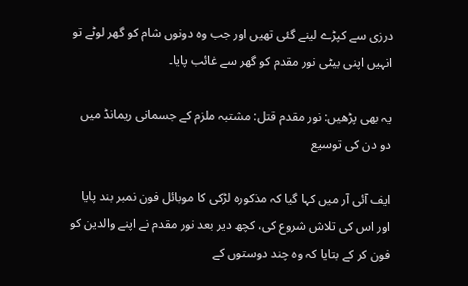درزی سے کپڑے لینے گئی تھیں اور جب وہ دونوں شام کو گھر لوٹے تو انہیں اپنی بیٹی نور مقدم کو گھر سے غائب پایا۔

یہ بھی پڑھیں: نور مقدم قتل: مشتبہ ملزم کے جسمانی ریمانڈ میں دو دن کی توسیع

ایف آئی آر میں کہا گیا کہ مذکورہ لڑکی کا موبائل فون نمبر بند پایا اور اس کی تلاش شروع کی، کچھ دیر بعد نور مقدم نے اپنے والدین کو فون کر کے بتایا کہ وہ چند دوستوں کے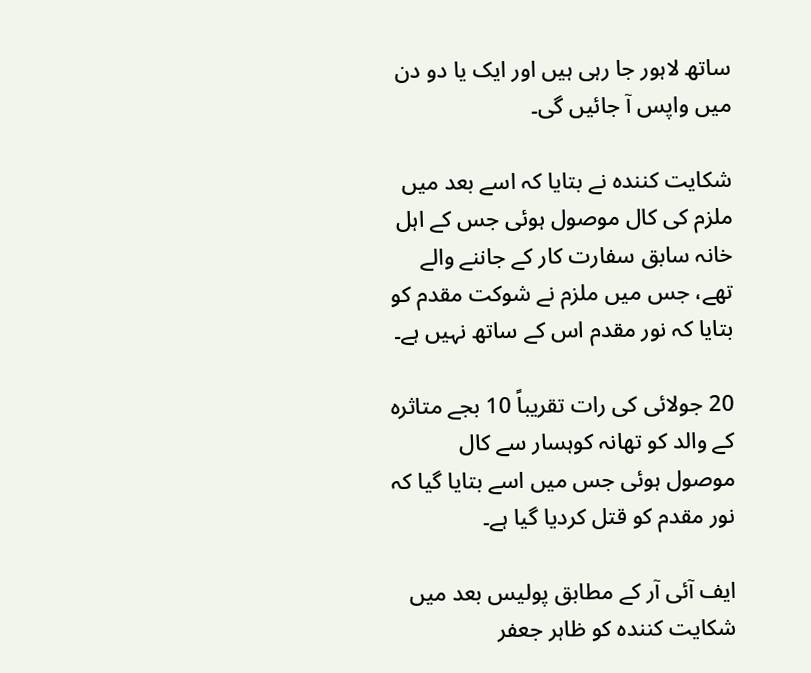ساتھ لاہور جا رہی ہیں اور ایک یا دو دن میں واپس آ جائیں گی۔

شکایت کنندہ نے بتایا کہ اسے بعد میں ملزم کی کال موصول ہوئی جس کے اہل خانہ سابق سفارت کار کے جاننے والے تھے، جس میں ملزم نے شوکت مقدم کو بتایا کہ نور مقدم اس کے ساتھ نہیں ہے۔

20 جولائی کی رات تقریباً 10 بجے متاثرہ کے والد کو تھانہ کوہسار سے کال موصول ہوئی جس میں اسے بتایا گیا کہ نور مقدم کو قتل کردیا گیا ہے۔

ایف آئی آر کے مطابق پولیس بعد میں شکایت کنندہ کو ظاہر جعفر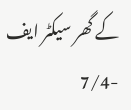کے گھر سیکٹر ایف -7/4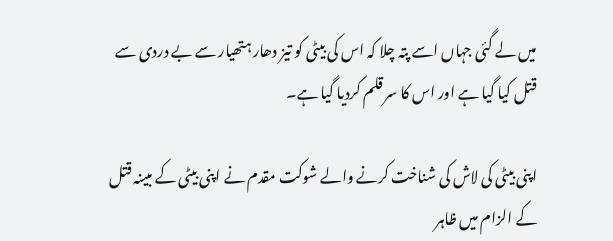میں لے گئی جہاں اسے پتہ چلا کہ اس کی بیٹی کو تیز دھار ہتھیار سے بے دردی سے قتل کیا گیا ہے اور اس کا سر قلم کردیا گیا ہے۔

اپنی بیٹی کی لاش کی شناخت کرنے والے شوکت مقدم نے اپنی بیٹی کے مبینہ قتل کے الزام میں ظاہر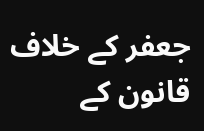جعفر کے خلاف قانون کے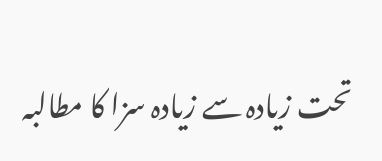تحت زیادہ سے زیادہ سزا کا مطالبہ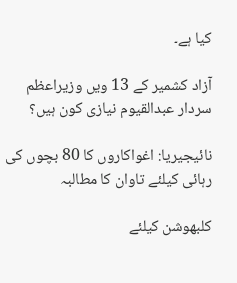کیا ہے۔

آزاد کشمیر کے 13 ویں وزیراعظم سردار عبدالقیوم نیازی کون ہیں؟

نائیجیریا: اغواکاروں کا 80 بچوں کی رہائی کیلئے تاوان کا مطالبہ

کلبھوشن کیلئے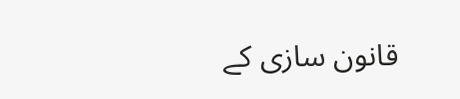قانون سازی کے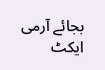بجائے آرمی ایکٹ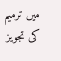میں ترمیم کی تجویز